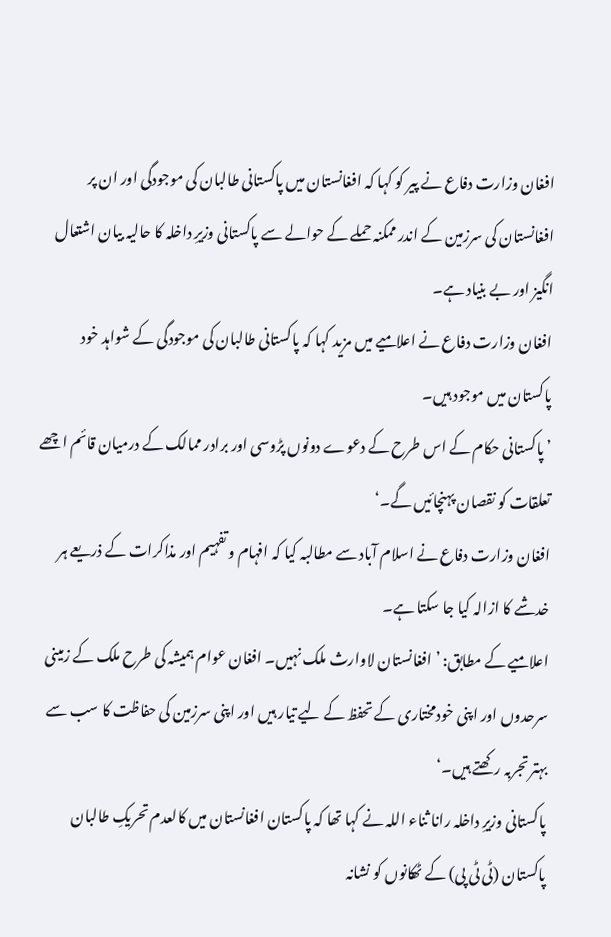افغان وزارت دفاع نے پیر کو کہا کہ افغانستان میں پاکستانی طالبان کی موجودگی اور ان پر افغانستان کی سرزمین کے اندر ممکنہ حملے کے حوالے سے پاکستانی وزیرِ داخلہ کا حالیہ بیان اشتعال انگیز اور بے بنیاد ہے۔
افغان وزارت دفاع نے اعلامیے میں مزید کہا کہ پاکستانی طالبان کی موجودگی کے شواہد خود پاکستان میں موجود ہیں۔
’پاکستانی حکام کے اس طرح کے دعوے دونوں پڑوسی اور برادر ممالک کے درمیان قائم اچھے تعلقات کو نقصان پہنچائیں گے۔‘
افغان وزارت دفاع نے اسلام آباد سے مطالبہ کیا کہ افہام و تفہیم اور مذاکرات کے ذریعے ہر خدشے کا ازالہ کیا جا سکتا ہے۔
اعلامیے کے مطابق: ’افغانستان لاوارث ملک نہیں۔ افغان عوام ہمیشہ کی طرح ملک کے زمینی سرحدوں اور اپنی خودمختاری کے تحفظ کے لیے تیار ہیں اور اپنی سرزمین کی حفاظت کا سب سے بہتر تجربہ رکھتے ہیں۔‘
پاکستانی وزیرِ داخلہ رانا ثناء اللہ نے کہا تھا کہ پاکستان افغانستان میں کالعدم تحریکِ طالبان پاکستان (ٹی ٹی پی) کے ٹھکانوں کو نشانہ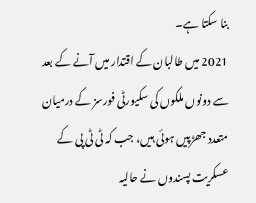بنا سکتا ہے۔
2021 میں طالبان کے اقتدار میں آنے کے بعد سے دونوں ملکوں کی سکیورٹی فورسز کے درمیان متعدد جھڑپیں ہوئی ہیں، جب کہ ٹی ٹی پی کے عسکریت پسندوں نے حالیہ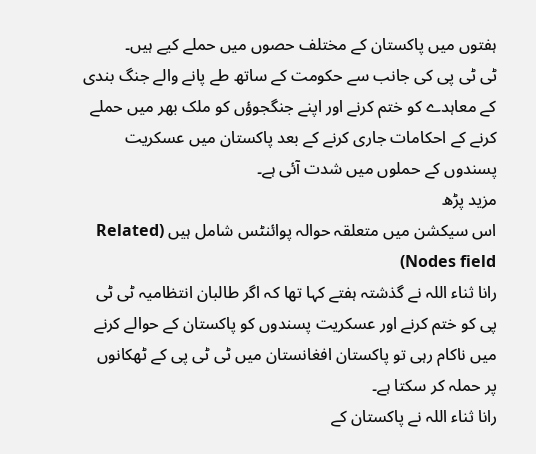ہفتوں میں پاکستان کے مختلف حصوں میں حملے کیے ہیں۔
ٹی ٹی پی کی جانب سے حکومت کے ساتھ طے پانے والے جنگ بندی کے معاہدے کو ختم کرنے اور اپنے جنگجوؤں کو ملک بھر میں حملے کرنے کے احکامات جاری کرنے کے بعد پاکستان میں عسکریت پسندوں کے حملوں میں شدت آئی ہے۔
مزید پڑھ
اس سیکشن میں متعلقہ حوالہ پوائنٹس شامل ہیں (Related Nodes field)
رانا ثناء اللہ نے گذشتہ ہفتے کہا تھا کہ اگر طالبان انتظامیہ ٹی ٹی پی کو ختم کرنے اور عسکریت پسندوں کو پاکستان کے حوالے کرنے میں ناکام رہی تو پاکستان افغانستان میں ٹی ٹی پی کے ٹھکانوں پر حملہ کر سکتا ہے۔
رانا ثناء اللہ نے پاکستان کے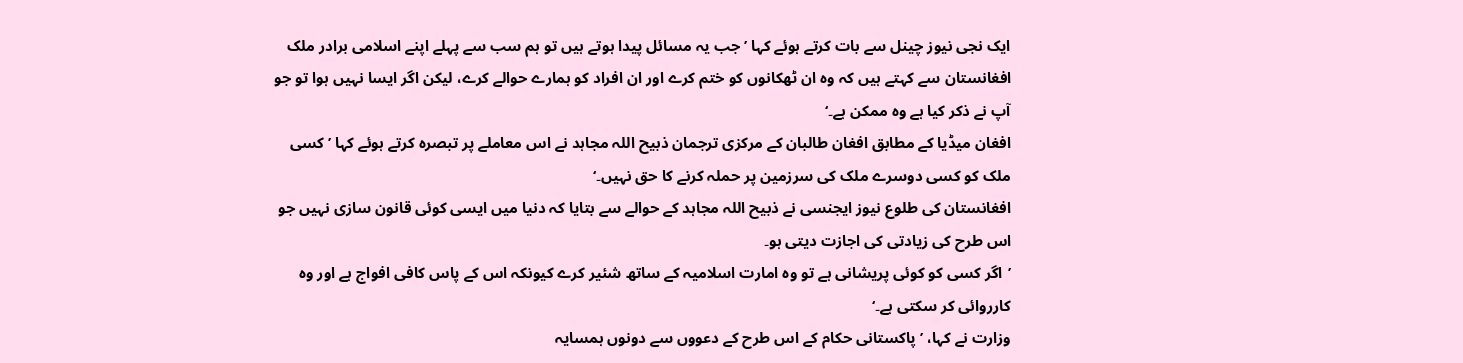ایک نجی نیوز چینل سے بات کرتے ہوئے کہا ’جب یہ مسائل پیدا ہوتے ہیں تو ہم سب سے پہلے اپنے اسلامی برادر ملک افغانستان سے کہتے ہیں کہ وہ ان ٹھکانوں کو ختم کرے اور ان افراد کو ہمارے حوالے کرے، لیکن اگر ایسا نہیں ہوا تو جو آپ نے ذکر کیا ہے وہ ممکن ہے۔‘
افغان میڈیا کے مطابق افغان طالبان کے مرکزی ترجمان ذبیح اللہ مجاہد نے اس معاملے پر تبصرہ کرتے ہوئے کہا ’کسی ملک کو کسی دوسرے ملک کی سرزمین پر حملہ کرنے کا حق نہیں۔‘
افغانستان کی طلوع نیوز ایجنسی نے ذبیح اللہ مجاہد کے حوالے سے بتایا کہ دنیا میں ایسی کوئی قانون سازی نہیں جو اس طرح کی زیادتی کی اجازت دیتی ہو۔
’اگر کسی کو کوئی پریشانی ہے تو وہ امارت اسلامیہ کے ساتھ شئیر کرے کیونکہ اس کے پاس کافی افواج ہے اور وہ کارروائی کر سکتی ہے۔‘
وزارت نے کہا، ’پاکستانی حکام کے اس طرح کے دعووں سے دونوں ہمسایہ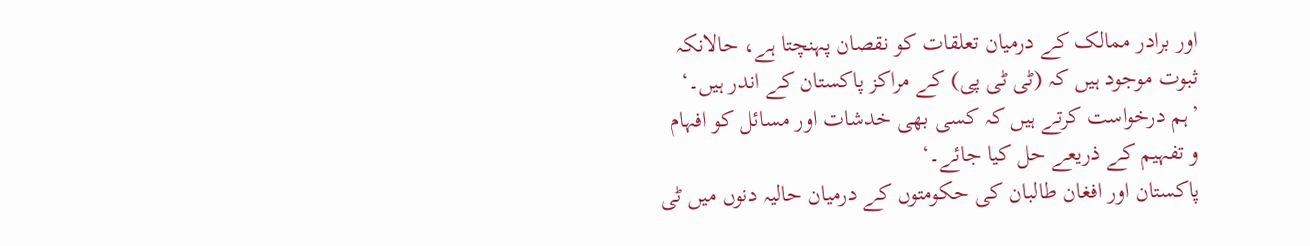اور برادر ممالک کے درمیان تعلقات کو نقصان پہنچتا ہے، حالانکہ ثبوت موجود ہیں کہ (ٹی ٹی پی) کے مراکز پاکستان کے اندر ہیں۔‘
’ہم درخواست کرتے ہیں کہ کسی بھی خدشات اور مسائل کو افہام و تفہیم کے ذریعے حل کیا جائے۔‘
پاکستان اور افغان طالبان کی حکومتوں کے درمیان حالیہ دنوں میں ٹی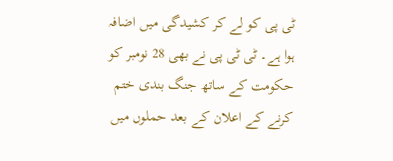ٹی پی کو لے کر کشیدگی میں اضافہ ہوا ہے۔ ٹی ٹی پی نے بھی 28 نومبر کو حکومت کے ساتھ جنگ بندی ختم کرنے کے اعلان کے بعد حملوں میں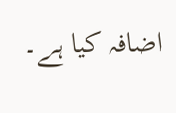اضافہ کیا ہے۔